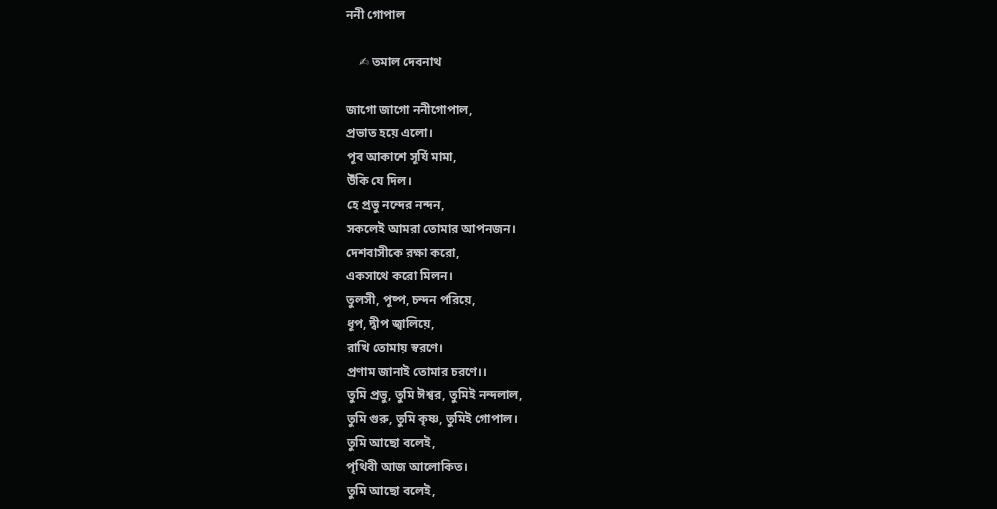ননী গোপাল

    ✍ তমাল দেবনাথ

জাগো জাগো ননীগোপাল,
প্রভাত হয়ে এলো।
পূব আকাশে সূর্যি মামা,
উঁকি যে দিল।
হে প্রভু নন্দের নন্দন,
সকলেই আমরা তোমার আপনজন।
দেশবাসীকে রক্ষা করো,
একসাথে করো মিলন।
তুলসী, পূষ্প, চন্দন পরিয়ে,
ধূপ, দ্বীপ জ্বালিয়ে,
রাখি তোমায় স্বরণে।
প্রণাম জানাই তোমার চরণে।।
তুমি প্রভু, তুমি ঈশ্বর, তুমিই নন্দলাল,
তুমি গুরু, তুমি কৃষ্ণ, তুমিই গোপাল।
তুমি আছো বলেই,
পৃথিবী আজ আলোকিত।
তুমি আছো বলেই,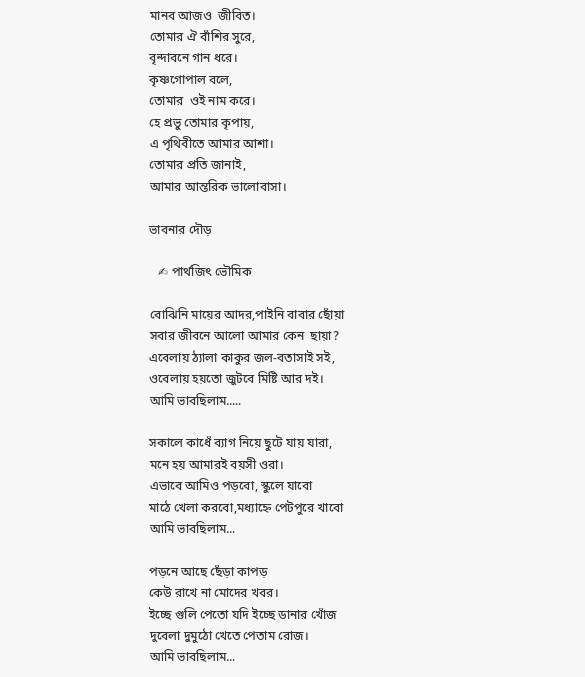মানব আজও  জীবিত।
তোমার ঐ বাঁশির সুরে,
বৃন্দাবনে গান ধরে।
কৃষ্ণগোপাল বলে,
তোমার  ওই নাম করে।
হে প্রভু তোমার কৃপায়,
এ পৃথিবীতে আমার আশা।
তোমার প্রতি জানাই,
আমার আন্তরিক ভালোবাসা।

ভাবনার দৌড়

   ✍ পার্থজিৎ ভৌমিক

বোঝিনি মায়ের আদর,পাইনি বাবার ছোঁয়া
সবার জীবনে আলো আমার কেন  ছায়া?
এবেলায় ঠ‍্যালা কাকুর জল-বতাসাই সই,
ওবেলায় হয়তো জুটবে মিষ্টি আর দই।
আমি ভাবছিলাম.....

সকালে কাধেঁ ব‍্যাগ নিয়ে ছুটে যায় যারা,
মনে হয় আমারই বয়সী ওরা।
এভাবে আমিও পড়বো, স্কুলে যাবো
মাঠে খেলা করবো,মধ‍্যাহ্নে পেটপুরে খাবো
আমি ভাবছিলাম...

পড়নে আছে ছেঁড়া কাপড়
কেউ রাখে না মোদের খবর।
ইচ্ছে গুলি পেতো যদি ইচ্ছে ডানার খোঁজ
দুবেলা দুমুঠো খেতে পেতাম রোজ।
আমি ভাবছিলাম...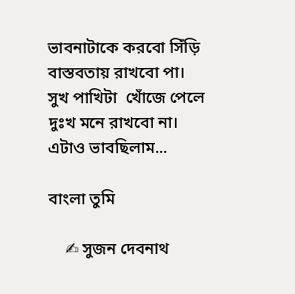ভাবনাটাকে করবো সিঁড়ি
বাস্তবতায় রাখবো পা।
সুখ পাখিটা  খোঁজে পেলে
দুঃখ মনে রাখবো না।
এটাও ভাবছিলাম...

বাংলা তুমি

    ✍ সুজন দেবনাথ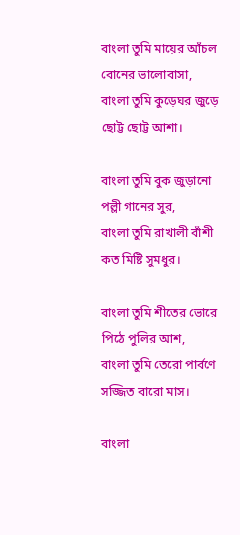বাংলা তুমি মায়ের আঁচল
বোনের ভালোবাসা,
বাংলা তুমি কুড়েঘর জুড়ে
ছোট্ট ছোট্ট আশা।

বাংলা তুমি বুক জুড়ানো
পল্লী গানের সুর,
বাংলা তুমি রাখালী বাঁশী
কত মিষ্টি সুমধুর।

বাংলা তুমি শীতের ভোরে
পিঠে পুলির আশ,
বাংলা তুমি তেরো পার্বণে
সজ্জিত বারো মাস।

বাংলা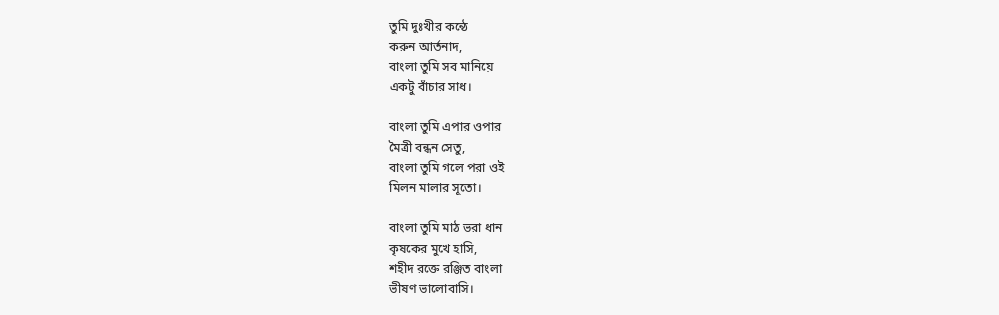তুমি দুঃখীর কন্ঠে
করুন আর্তনাদ,
বাংলা তুমি সব মানিয়ে
একটু বাঁচার সাধ।

বাংলা তুমি এপার ওপার
মৈত্রী বন্ধন সেতু,
বাংলা তুমি গলে পরা ওই
মিলন মালার সূতো।

বাংলা তুমি মাঠ ভরা ধান
কৃষকের মুখে হাসি,
শহীদ রক্তে রঞ্জিত বাংলা
ভীষণ ভালোবাসি।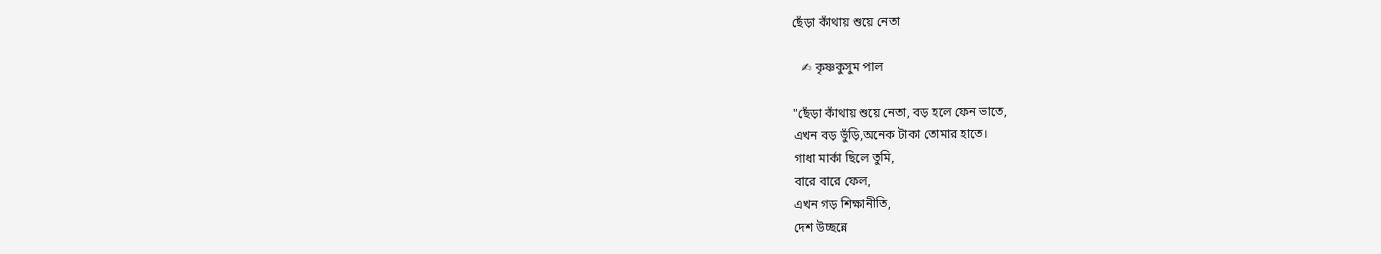ছেঁড়া কাঁথায় শুয়ে নেতা

   ✍ কৃষ্ণকুসুম পাল

"ছেঁড়া কাঁথায় শুয়ে নেতা, বড় হলে ফেন ভাতে,
এখন বড় ভুঁড়ি,অনেক টাকা তোমার হাতে।
গাধা মার্কা ছিলে তুমি,
বারে বারে ফেল,
এখন গড় শিক্ষানীতি,
দেশ উচ্ছন্নে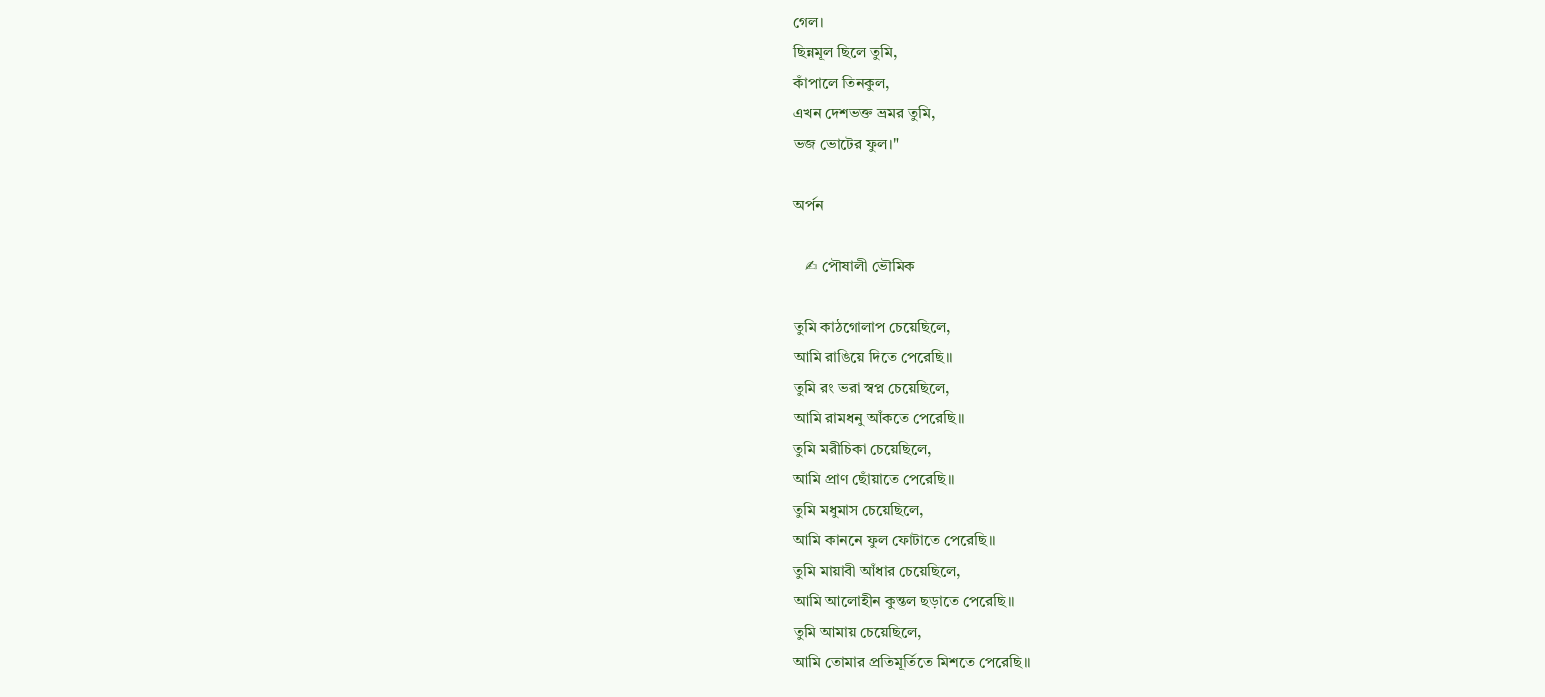গেল।
ছিন্নমূল ছিলে তুমি,
কাঁপালে তিনকুল,
এখন দেশভক্ত ভ্রমর তুমি,
ভজ ভোটের ফুল।"

অর্পন

   ✍ পৌষালী ভৌমিক

তুমি কাঠগোলাপ চেয়েছিলে,
আমি রাঙিয়ে দিতে পেরেছি।।
তুমি রং ভরা স্বপ্ন চেয়েছিলে,
আমি রামধনু আঁকতে পেরেছি।।
তুমি মরীচিকা চেয়েছিলে,
আমি প্রাণ ছোঁয়াতে পেরেছি।।
তুমি মধুমাস চেয়েছিলে,
আমি কাননে ফুল ফোটাতে পেরেছি।।
তুমি মায়াবী আঁধার চেয়েছিলে,
আমি আলোহীন কুন্তল ছড়াতে পেরেছি।।
তুমি আমায় চেয়েছিলে,
আমি তোমার প্রতিমূর্তিতে মিশতে পেরেছি।।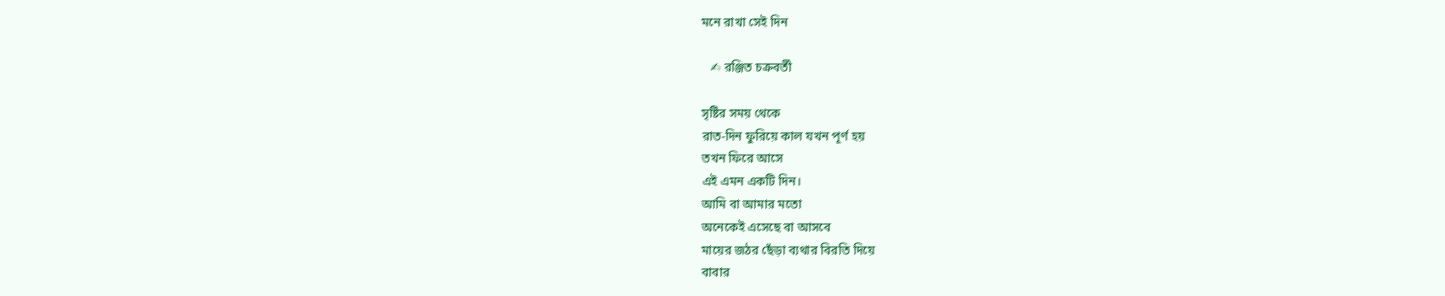মনে রাখা সেই দিন

   ✍ রঞ্জিত চক্রবর্তী

সৃষ্টির সময় থেকে
রাত-দিন ফুরিয়ে কাল যখন পূর্ণ হয়
তখন ফিরে আসে
এই এমন একটি দিন।
আমি বা আমার মতো
অনেকেই এসেছে বা আসবে
মায়ের জঠর ছেঁড়া ব‍্যথার বিরতি দিয়ে
বাবার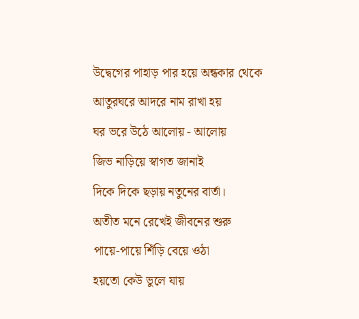উদ্বেগের পাহাড় পার হয়ে অন্ধকার থেকে আতুরঘরে আদরে নাম রাখা হয়
ঘর ভরে উঠে আলোয় - আলোয়
জিভ নাড়িয়ে স্বাগত জানাই
দিকে দিকে ছড়ায় নতুনের বার্তা।
অতীত মনে রেখেই জীবনের শুরু
পায়ে-পায়ে শিঁড়ি বেয়ে ওঠা
হয়তো কেউ ভুলে যায়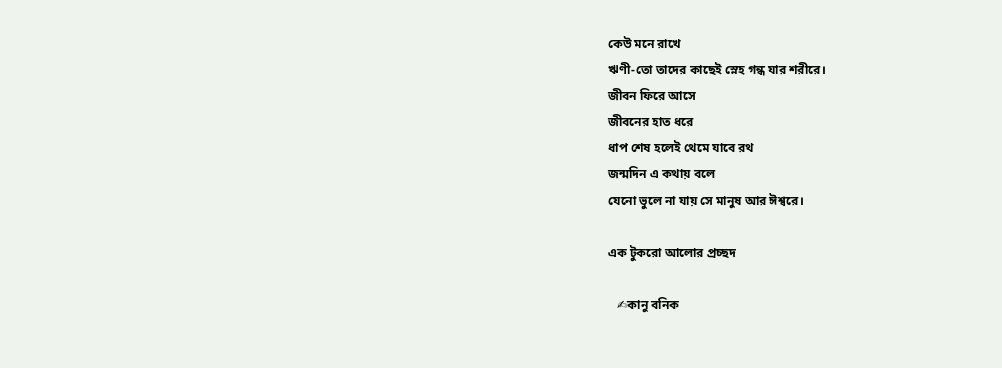কেউ মনে রাখে
ঋণী-তো তাদের কাছেই স্নেহ গন্ধ যার শরীরে।
জীবন ফিরে আসে
জীবনের হাত ধরে
ধাপ শেষ হলেই থেমে যাবে রথ
জন্মদিন এ কথায় বলে
যেনো ভুলে না যায় সে মানুষ আর ঈশ্বরে।

এক টুকরো আলোর প্রচ্ছদ

   ✍কানু বনিক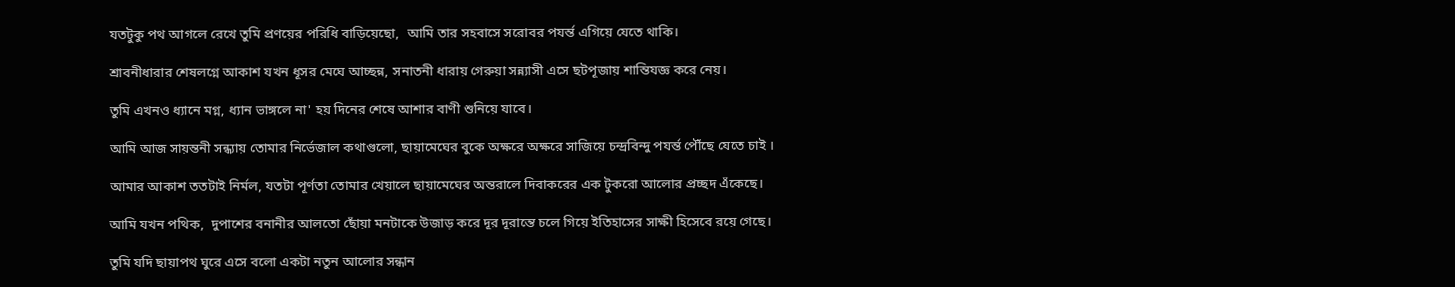যতটুকু পথ আগলে রেখে তুমি প্রণয়ের পরিধি বাড়িয়েছো,  আমি তার সহবাসে সরোবর পযর্ন্ত এগিয়ে যেতে থাকি।

শ্রাবনীধারার শেষলগ্নে আকাশ যখন ধূসর মেঘে আচ্ছন্ন, সনাতনী ধারায় গেরুয়া সন্ন‍্যাসী এসে ছটপূজায় শান্তিযজ্ঞ করে নেয়।

তুমি এখনও ধ‍্যানে মগ্ন, ধ‍্যান ভাঙ্গলে না' হয় দিনের শেষে আশার বাণী শুনিয়ে যাবে।

আমি আজ সায়ন্তনী সন্ধ‍্যায় তোমার নির্ভেজাল কথাগুলো, ছায়ামেঘের বুকে অক্ষরে অক্ষরে সাজিয়ে চন্দ্রবিন্দু পযর্ন্ত পৌঁছে যেতে চাই ।

আমার আকাশ ততটাই নির্মল, যতটা পূর্ণতা তোমার খেয়ালে ছায়ামেঘের অন্তরালে দিবাকরের এক টুকরো আলোর প্রচ্ছদ এঁকেছে।

আমি যখন পথিক,  দুপাশের বনানীর আলতো ছোঁয়া মনটাকে উজাড় করে দূর দূরান্তে চলে গিয়ে ইতিহাসের সাক্ষী হিসেবে রয়ে গেছে।

তুমি যদি ছায়াপথ ঘুরে এসে বলো একটা নতুন আলোর সন্ধান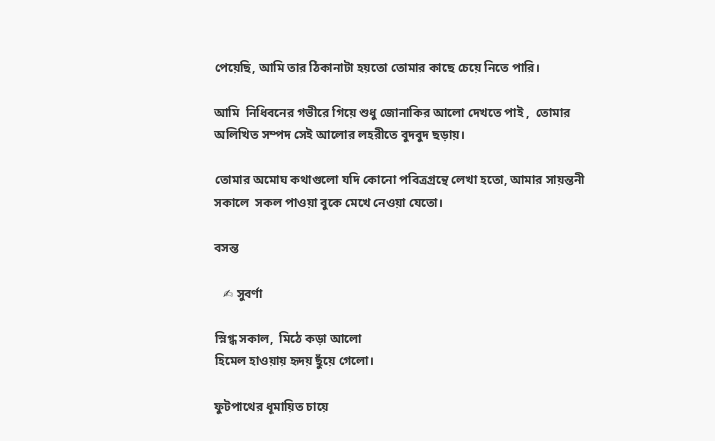পেয়েছি, আমি তার ঠিকানাটা হয়তো তোমার কাছে চেয়ে নিতে পারি।

আমি  নিধিবনের গভীরে গিয়ে শুধু জোনাকির আলো দেখতে পাই ,  তোমার অলিখিত সম্পদ সেই আলোর লহরীতে বুদবুদ ছড়ায়।

তোমার অমোঘ কথাগুলো যদি কোনো পবিত্রগ্রন্থে লেখা হতো, আমার সায়ন্তনী সকালে  সকল পাওয়া বুকে মেখে নেওয়া যেতো।

বসন্ত

   ✍ সুবর্ণা

স্নিগ্ধ সকাল,  মিঠে কড়া আলো
হিমেল হাওয়ায় হৃদয় ছুঁয়ে গেলো।

ফুটপাথের ধূমায়িত চায়ে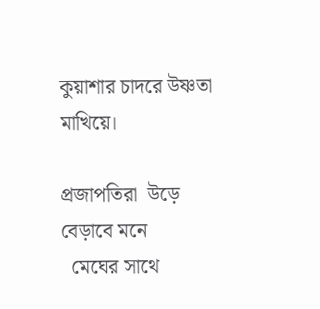কুয়াশার চাদরে উষ্ণতা মাখিয়ে।

প্রজাপতিরা  উড়ে  বেড়াবে মনে
  মেঘের সাথে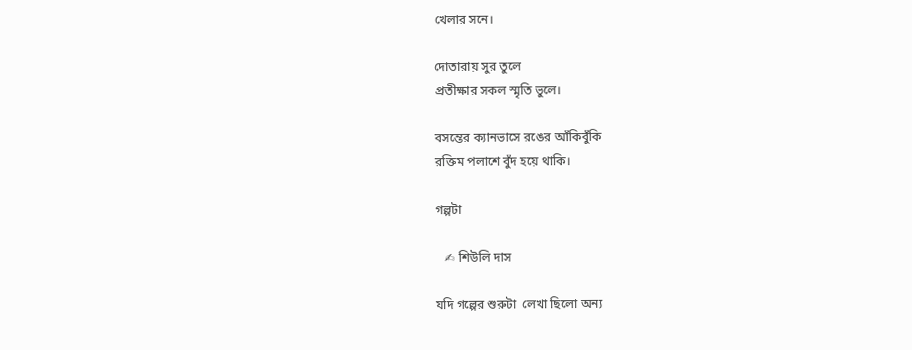খেলার সনে।

দোতারায় সুর তুলে
প্রতীক্ষার সকল স্মৃতি ভুলে।

বসন্তের ক্যানভাসে রঙের আঁকিবুঁকি
রক্তিম পলাশে বুঁদ হয়ে থাকি।

গল্পটা

   ✍ শিউলি দাস

যদি গল্পের শুরুটা  লেখা ছিলো অন্য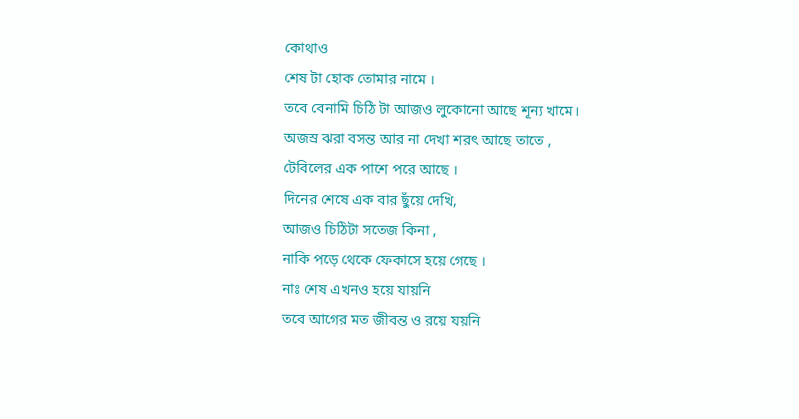কোথাও
শেষ টা হোক তোমার নামে ।
তবে বেনামি চিঠি টা আজও লুকোনো আছে শূন্য খামে।
অজস্র ঝরা বসন্ত আর না দেখা শরৎ আছে তাতে ,
টেবিলের এক পাশে পরে আছে ।
দিনের শেষে এক বার ছুঁয়ে দেখি,
আজও চিঠিটা সতেজ কিনা ,
নাকি পড়ে থেকে ফেকাসে হয়ে গেছে ।
নাঃ শেষ এখনও হয়ে যায়নি
তবে আগের মত জীবন্ত ও রয়ে যয়নি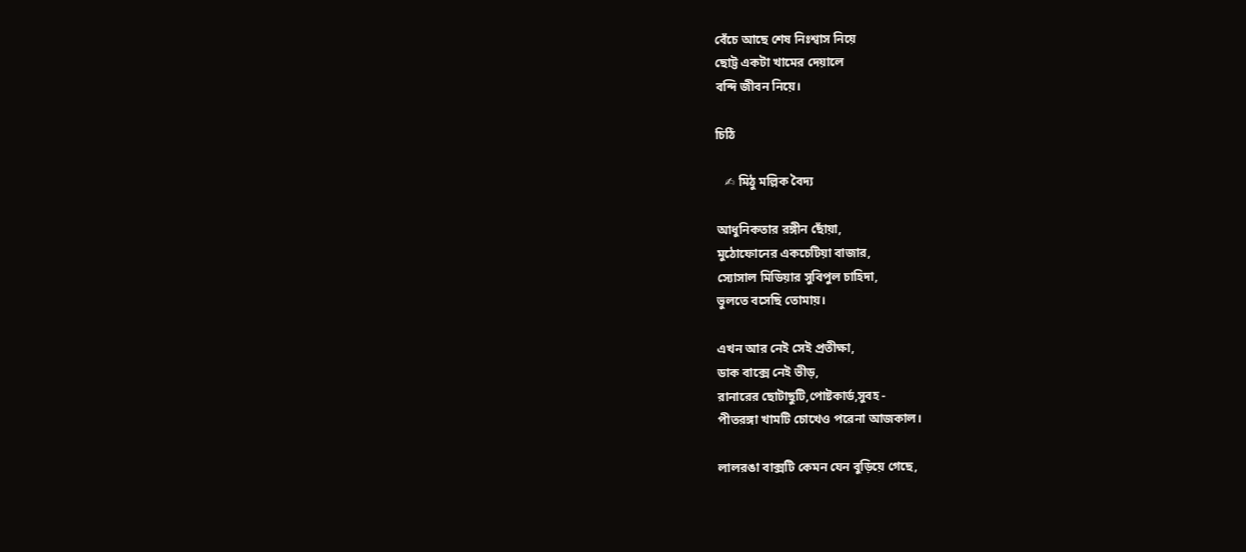বেঁচে আছে শেষ নিঃশ্বাস নিয়ে
ছোট্ট একটা খামের দেয়ালে
বন্দি জীবন নিয়ে।

চিঠি

   ✍ মিঠু মল্লিক বৈদ‍্য

আধুনিকতার রঙ্গীন ছোঁয়া,
মুঠোফোনের একচেটিয়া বাজার,
স‍্যোসাল মিডিয়ার সুবিপুল চাহিদা,
ভুলতে বসেছি তোমায়।

এখন আর নেই সেই প্রতীক্ষা,
ডাক বাক্সে নেই ভীড়,
রানারের ছোটাছুটি,পোষ্টকার্ড,সুবহ -
পীতরঙ্গা খামটি চোখেও পরেনা আজকাল।

লালরঙা বাক্সটি কেমন যেন বুড়িয়ে গেছে,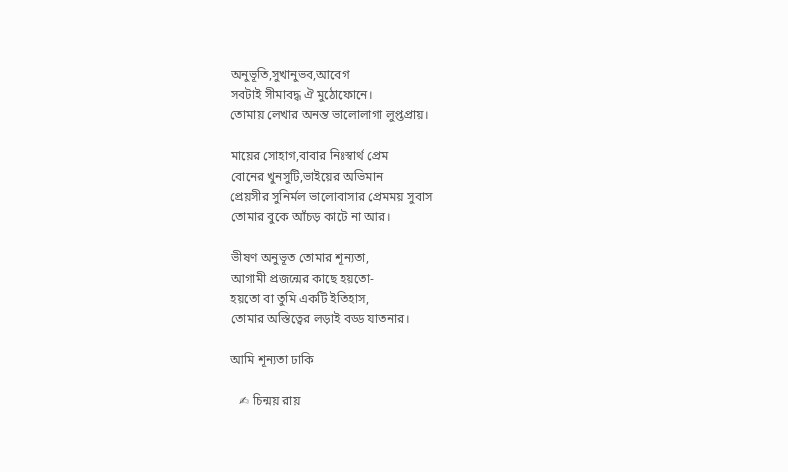অনুভূতি,সুখানুভব,আবেগ
সবটাই সীমাবদ্ধ ঐ মুঠোফোনে।
তোমায় লেখার অনন্ত ভালোলাগা লুপ্তপ্রায়।

মায়ের সোহাগ,বাবার নিঃস্বার্থ প্রেম
বোনের খুনসুটি,ভাইয়ের অভিমান
প্রেয়সীর সুনির্মল ভালোবাসার প্রেমময় সুবাস
তোমার বুকে আঁচড় কাটে না আর।

ভীষণ অনুভূত তোমার শূন‍্যতা,
আগামী প্রজন্মের কাছে হয়তো-
হয়তো বা তুমি একটি ইতিহাস,
তোমার অস্তিত্বের লড়াই বড্ড যাতনার।

আমি শূন্যতা ঢাকি

   ✍ চিন্ময় রায়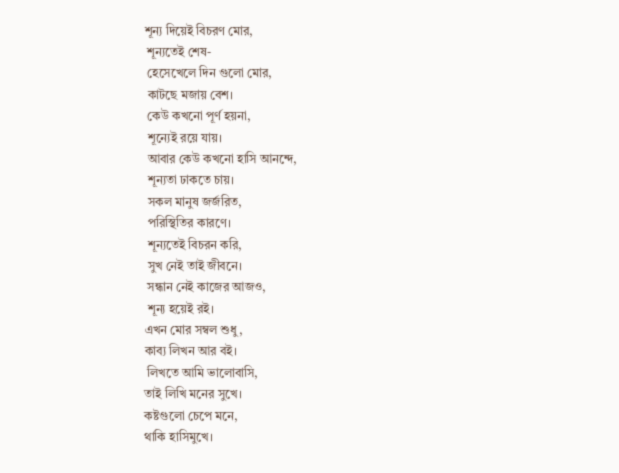শূন্য দিয়েই বিচরণ মোর,
 শূন্যতেই শেষ-
 হেসেখেলে দিন গুলো মোর,
 কাটছে মজায় বেশ।
 কেউ কখনো পূর্ণ হয়না,
 শূন্যেই রয়ে যায়।
 আবার কেউ কখনো হাসি আনন্দে,
 শূন্যতা ঢাকতে চায়।
 সকল মানুষ জর্জরিত,
 পরিস্থিতির কারণে।
 শূন্যতেই বিচরন করি,
 সুখ নেই তাই জীবনে।
 সন্ধান নেই কাজের আজও,
 শূন্য হয়েই রই।
এখন মোর সম্বল শুধু,
কাব‍্য লিখন আর বই।
 লিখতে আমি ভালোবাসি,
তাই লিখি মনের সুখে।
কষ্টগুলো চেপে মনে,
থাকি হাসিমুখে।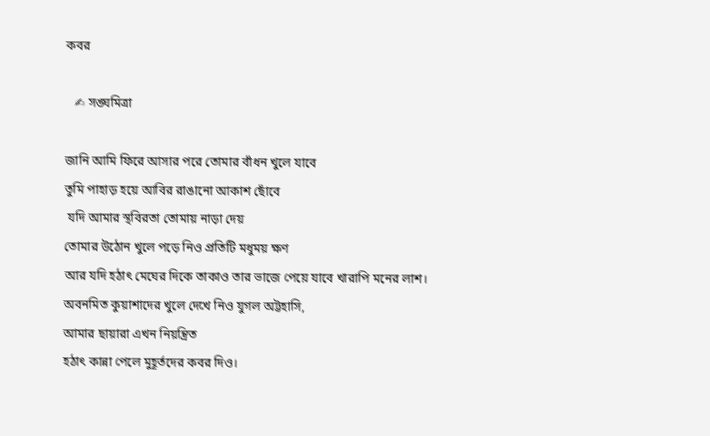কবর

   ✍ সঙ্ঘমিত্রা

জানি আমি ফিরে আসার পরে তোমার বাঁধন খুলে যাবে
তুমি পাহাড় হয়ে আবির রাঙানো আকাশ ছোঁবে
 যদি আমার স্থবিরতা তোমায় নাড়া দেয়
তোমার উঠোন খুলে পড়ে নিও প্রতিটি মধুময় ক্ষণ
আর যদি হঠাৎ মেঘের দিকে তাকাও তার ভাজে পেয়ে যাবে খারাপি মনের লাশ।
অবনমিত কুয়াশাদের খুলে দেখে নিও যুগল অট্টহাসি,
আমার ছায়ারা এখন নিয়ন্ত্রিত
হঠাৎ কান্না পেলে মুহূর্তদের কবর দিও।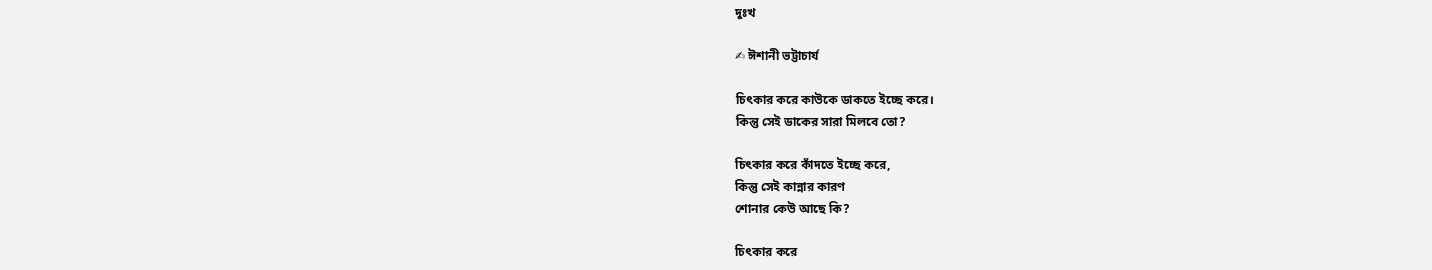দুঃখ

✍ ঈশানী ভট্টাচার্য

চিৎকার করে কাউকে ডাকতে ইচ্ছে করে।
কিন্তু সেই ডাকের সারা মিলবে তো?

চিৎকার করে কাঁদতে ইচ্ছে করে,
কিন্তু সেই কান্নার কারণ
শোনার কেউ আছে কি?

চিৎকার করে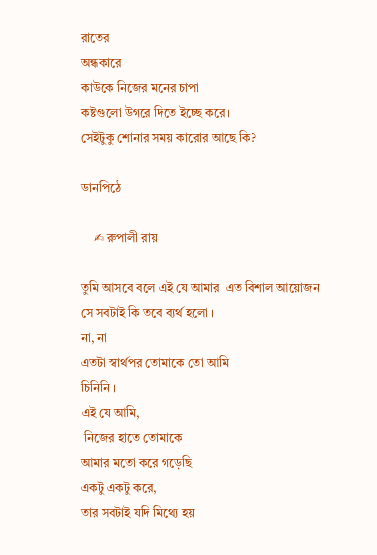রাতের
অন্ধকারে
কাউকে নিজের মনের চাপা
কষ্টগুলো উগরে দিতে ইচ্ছে করে।
সেইটুকু শোনার সময় কারোর আছে কি?

ডানপিঠে

    ✍ রুপালী রায়

তুমি আসবে বলে এই যে আমার  এত বিশাল আয়োজন
সে সবটাই কি তবে ব্যর্থ হলো ।
না, না
এতটা স্বার্থপর তোমাকে তো আমি
চিনিনি ।
এই যে আমি,
 নিজের হাতে তোমাকে
আমার মতো করে গড়েছি
একটু একটু করে,
তার সবটাই যদি মিথ্যে হয়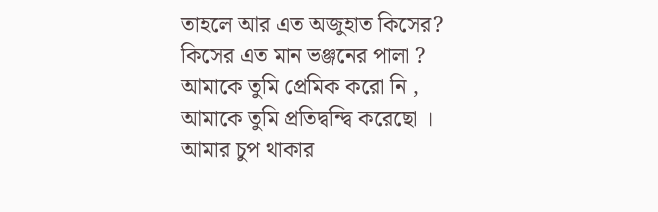তাহলে আর এত অজুহাত কিসের?
কিসের এত মান ভঞ্জনের পালা ?
আমাকে তুমি প্রেমিক করো নি ,
আমাকে তুমি প্রতিদ্বন্দ্বি করেছো ।
আমার চুপ থাকার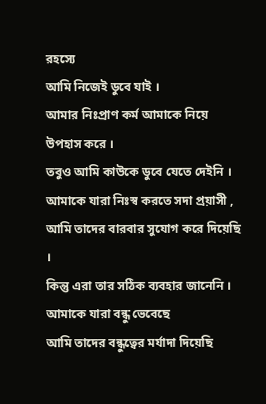রহস্যে
আমি নিজেই ডুবে যাই ।
আমার নিঃপ্রাণ কর্ম আমাকে নিয়ে
উপহাস করে ।
তবুও আমি কাউকে ডুবে যেতে দেইনি ।
আমাকে যারা নিঃস্ব করতে সদা প্রয়াসী ,
আমি তাদের বারবার সুযোগ করে দিয়েছি ।
কিন্তু এরা তার সঠিক ব্যবহার জানেনি ।
আমাকে যারা বন্ধু ভেবেছে
আমি তাদের বন্ধুত্বের মর্যাদা দিয়েছি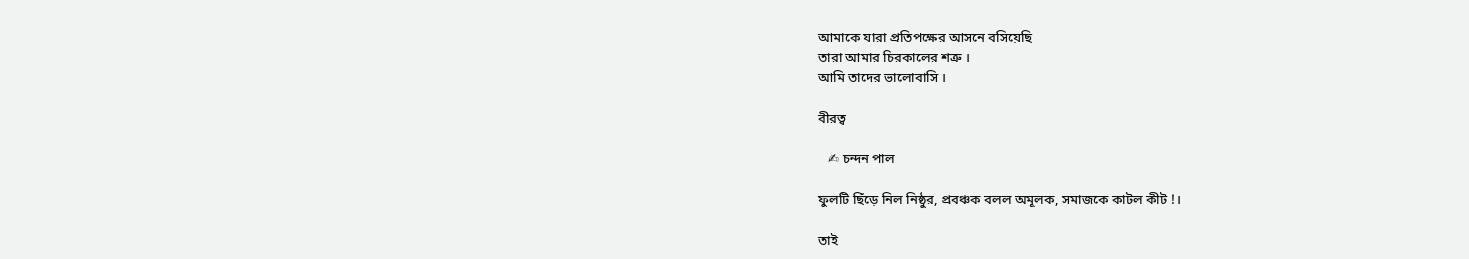আমাকে যারা প্রতিপক্ষের আসনে বসিয়েছি
তারা আমার চিরকালের শত্রু ।
আমি তাদের ভালোবাসি ।

বীরত্ব

   ✍ চন্দন পাল

ফুলটি ছিঁড়ে নিল নিষ্ঠুর, প্রবঞ্চক বলল অমূলক, সমাজকে কাটল কীট !।

তাই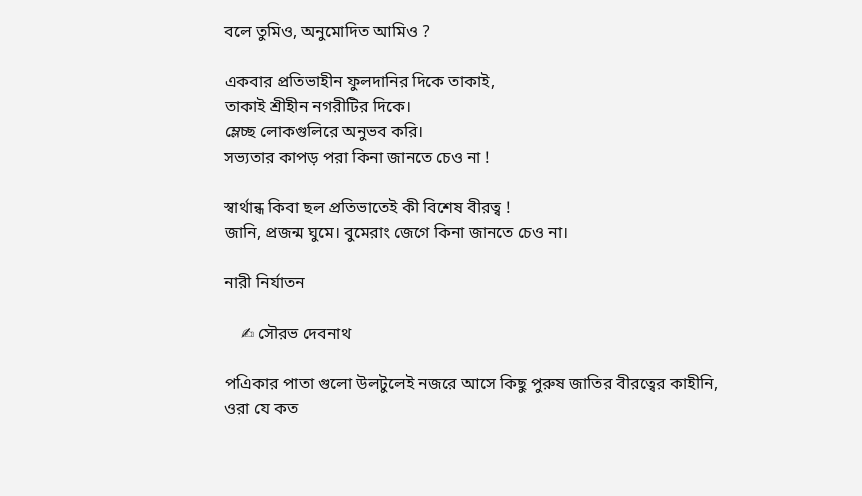বলে তুমিও, অনুমোদিত আমিও ?

একবার প্রতিভাহীন ফুলদানির দিকে তাকাই,
তাকাই শ্রীহীন নগরীটির দিকে।
ম্লেচ্ছ লোকগুলিরে অনুভব করি।
সভ্যতার কাপড় পরা কিনা জানতে চেও না !

স্বার্থান্ধ কিবা ছল প্রতিভাতেই কী বিশেষ বীরত্ব !
জানি, প্রজন্ম ঘুমে। বুমেরাং জেগে কিনা জানতে চেও না।

নারী নির্যাতন

    ✍ সৌরভ দেবনাথ

পএিকার পাতা গুলো উলটুলেই নজরে আসে কিছু পুরুষ জাতির বীরত্বের কাহীনি,
ওরা যে কত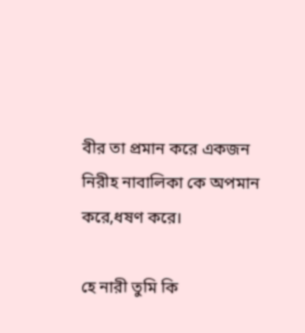বীর তা প্রমান করে একজন নিরীহ নাবালিকা কে অপমান করে,ধষণ করে।

হে নারী তুমি কি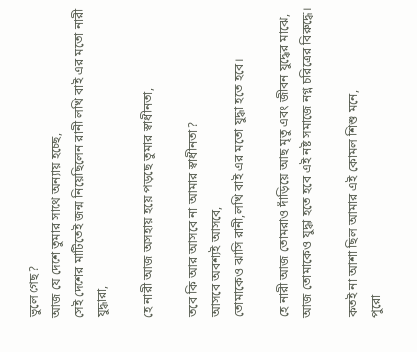ভুলে গেছ?
আজ যে দেশে তুমার সাথে অন্যায় হচ্ছে,
সেই দেশের মাটিতেই জন্ম নিয়েছিলেন রানী লখি বাই এর মতো নারী যুদ্ধারা,

হে নারী আজ অসহায় হয়ে পড়ছে তুমার স্বাধীনতা,

তবে কি আর আসবে না আমার স্বাধীনতা?
আসবে অবশ্যই আসবে,
তোমাকেও ঝাসি রানী,লখি বাই এর মতো যুদ্ধা হতে হবে।

হে নারী আজ তোমরাও দাঁড়িয়ে আছ মৃতু এবং জীবন যুদ্ধের মাঝে,
আজ তোমাকেও যুদ্ধা হতে হবে এই নষ্ট সমাজে নগ্ন চরিত্রের বিরুদ্ধে।

কতই না আশা ছিল আমার এই কোমল শিশু মনে,
পুরো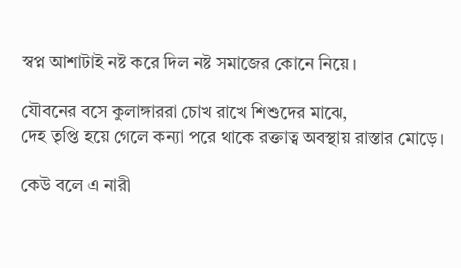স্বপ্ন আশাটাই নষ্ট করে দিল নষ্ট সমাজের কোনে নিয়ে।

যৌবনের বসে কুলাঙ্গাররা চোখ রাখে শিশুদের মাঝে,
দেহ তৃপ্তি হয়ে গেলে কন্যা পরে থাকে রক্তাত্ব অবস্থায় রাস্তার মোড়ে।

কেউ বলে এ নারী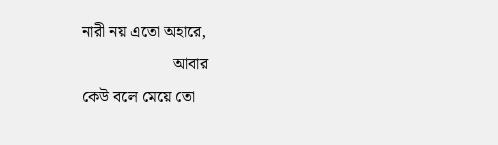নারী নয় এতো অহারে,
                      আবার
কেউ বলে মেয়ে তো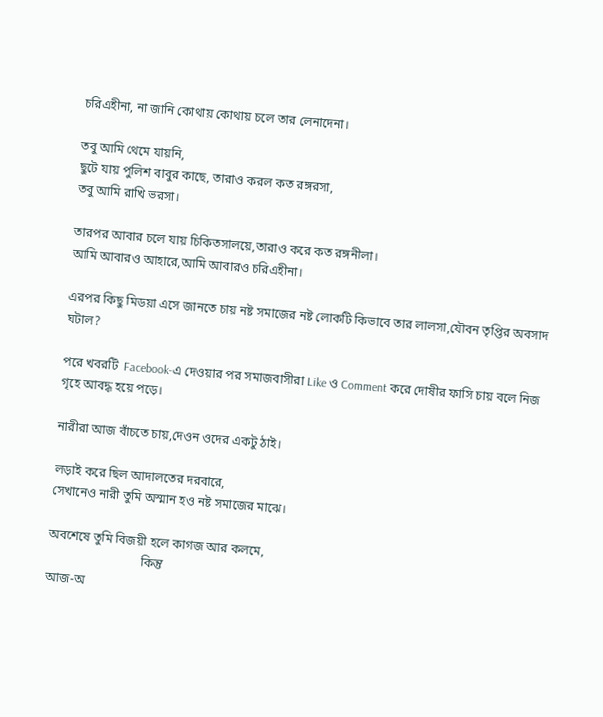চরিএহীনা, না জানি কোথায় কোথায় চলে তার লেনাদেনা।

তবু আমি থেমে যায়নি,
ছুটে যায় পুলিশ বাবুর কাছে, তারাও করল কত রঙ্গরসা,
তবু আমি রাখি ভরসা।

তারপর আবার চলে যায় চিকিতসালয়ে,তারাও করে কত রঙ্গনীলা।
আমি আবারও আহারে,আমি আবারও চরিএহীনা।

এরপর কিছু মিডয়া এসে জানতে চায় নষ্ট সমাজের নষ্ট লোকটি কিভাবে তার লালসা,যৌবন তৃপ্তির অবসাদ ঘটাল?

পরে খবরটি  Facebook-এ দেওয়ার পর সমাজবাসীরা Like ও Comment করে দোষীর ফাসি চায় বলে নিজ গৃহে আবদ্ধ হয়ে পড়ে।

নারীরা আজ বাঁচতে চায়,দেওন ওদের একটু ঠাই।

লড়াই করে ছিল আদালতের দরবারে,
সেখানেও নারী তুমি অস্মান হও নষ্ট সমাজের মাঝে।

অবশেষে তুমি বিজয়ী হলে কাগজ আর কলমে,
                              কিন্তু
আজ-অ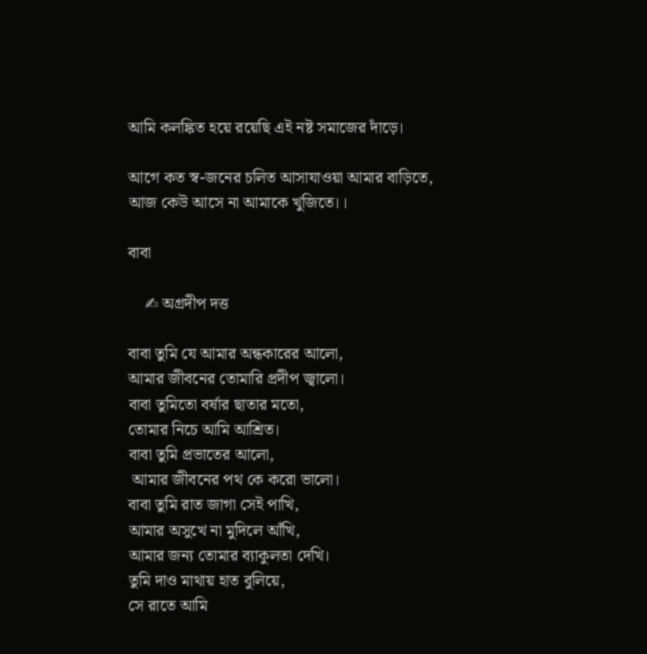আমি কলঙ্কিত হয়ে রয়েছি এই নষ্ট সমাজের দাঁড়ে।

আগে কত স্ব-জনের চলিত আসাযাওয়া আমার বাড়িতে,
আজ কেউ আসে না আমাকে খুজিতে।।

বাবা

    ✍ অগ্রদীপ দত্ত

বাবা তুমি যে আমার অন্ধকারের আলো,
আমার জীবনের তোমারি প্রদীপ জ্বালো।
বাবা তুমিতো বর্ষার ছাতার মতো,
তোমার নিচে আমি আশ্রিত।
বাবা তুমি প্রভাতের আলো,
 আমার জীবনের পথ কে করো ভালো।
বাবা তুমি রাত জাগা সেই পাখি,
আমার অসুখে না মুদিলে আঁখি,
আমার জন্য তোমার ব্যাকুলতা দেখি।
তুমি দাও মাথায় হাত বুলিয়ে,
সে রাতে আমি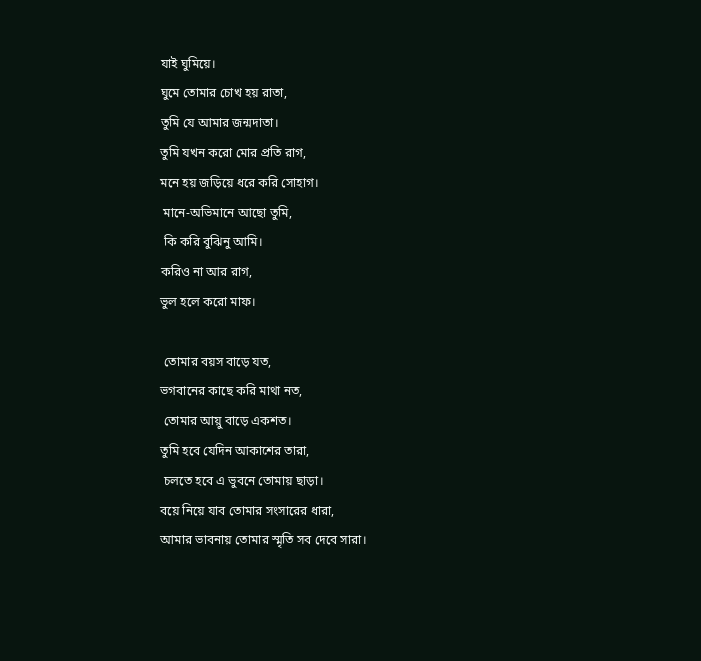যাই ঘুমিয়ে।
ঘুমে তোমার চোখ হয় রাতা,
তুমি যে আমার জন্মদাতা।
তুমি যখন করো মোর প্রতি রাগ,
মনে হয় জড়িয়ে ধরে করি সোহাগ।
 মানে-অভিমানে আছো তুমি,
 কি করি বুঝিনু আমি।
করিও না আর রাগ,
ভুল হলে করো মাফ।

 তোমার বয়স বাড়ে যত,
ভগবানের কাছে করি মাথা নত,
 তোমার আয়ু বাড়ে একশত।
তুমি হবে যেদিন আকাশের তারা,
 চলতে হবে এ ভুবনে তোমায় ছাড়া।
বয়ে নিয়ে যাব তোমার সংসারের ধারা,
আমার ভাবনায় তোমার স্মৃতি সব দেবে সারা।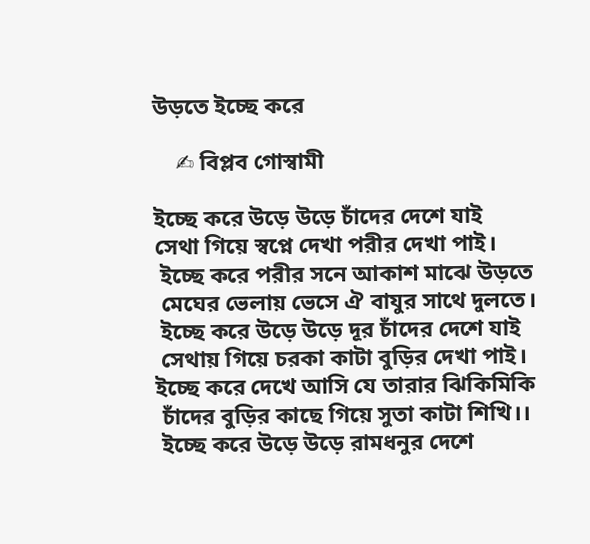উড়তে ইচ্ছে করে

    ✍ বিপ্লব গোস্বামী

ইচ্ছে করে উড়ে উড়ে চাঁদের দেশে যাই
সেথা গিয়ে স্বপ্নে দেখা পরীর দেখা পাই।
 ইচ্ছে করে পরীর সনে আকাশ মাঝে উড়তে
 মেঘের ভেলায় ভেসে ঐ বাযুর সাথে দুলতে।
 ইচ্ছে করে উড়ে উড়ে দূর চাঁদের দেশে যাই
 সেথায় গিয়ে চরকা কাটা বুড়ির দেখা পাই।
ইচ্ছে করে দেখে আসি যে তারার ঝিকিমিকি
 চাঁদের বুড়ির কাছে গিয়ে সুতা কাটা শিখি।।
 ইচ্ছে করে উড়ে উড়ে রামধনুর দেশে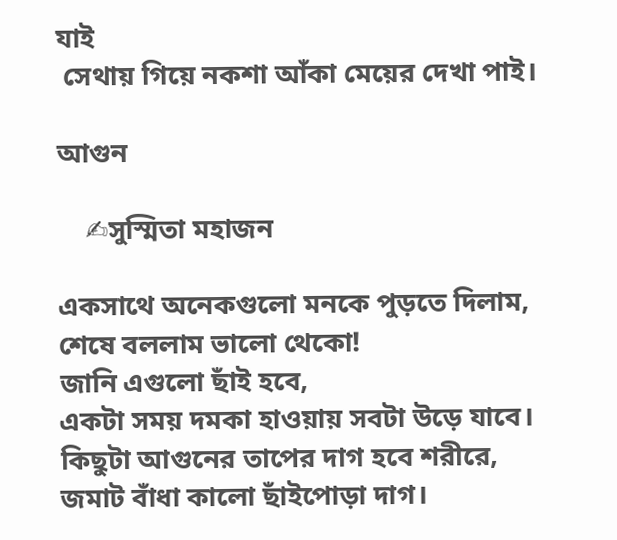যাই
 সেথায় গিয়ে নকশা আঁকা মেয়ের দেখা পাই।

আগুন

    ✍সুস্মিতা মহাজন

একসাথে অনেকগুলো মনকে পুড়তে দিলাম,
শেষে বললাম ভালো থেকো!
জানি এগুলো ছাঁই হবে,
একটা সময় দমকা হাওয়ায় সবটা উড়ে যাবে।
কিছুটা আগুনের তাপের দাগ হবে শরীরে,
জমাট বাঁধা কালো ছাঁইপোড়া দাগ।